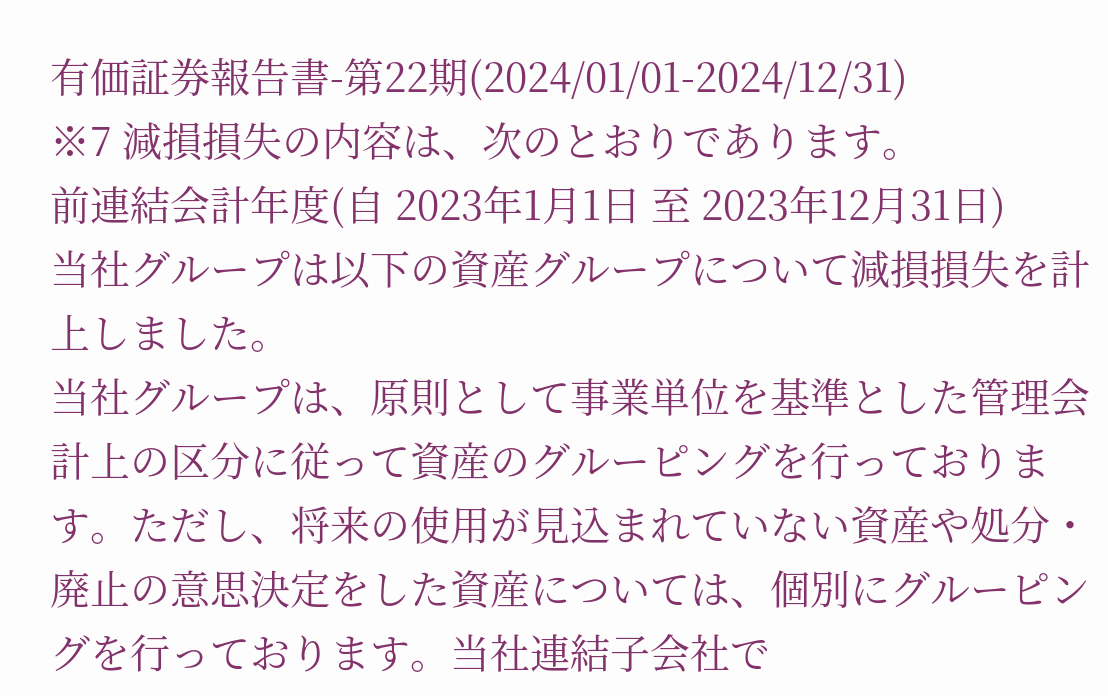有価証券報告書-第22期(2024/01/01-2024/12/31)
※7 減損損失の内容は、次のとおりであります。
前連結会計年度(自 2023年1月1日 至 2023年12月31日)
当社グループは以下の資産グループについて減損損失を計上しました。
当社グループは、原則として事業単位を基準とした管理会計上の区分に従って資産のグルーピングを行っております。ただし、将来の使用が見込まれていない資産や処分・廃止の意思決定をした資産については、個別にグルーピングを行っております。当社連結子会社で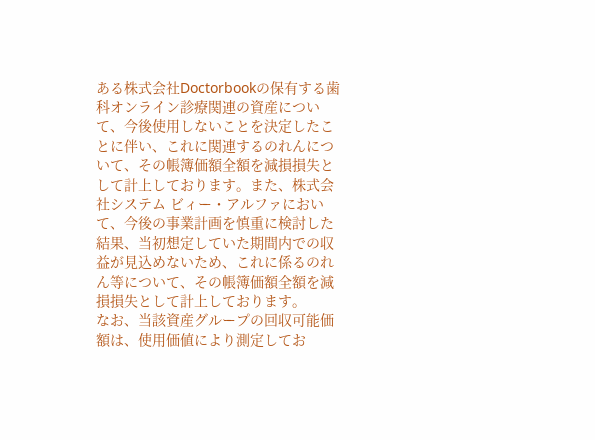ある株式会社Doctorbookの保有する歯科オンライン診療関連の資産について、今後使用しないことを決定したことに伴い、これに関連するのれんについて、その帳簿価額全額を減損損失として計上しております。また、株式会社システム ビィー・アルファにおいて、今後の事業計画を慎重に検討した結果、当初想定していた期間内での収益が見込めないため、これに係るのれん等について、その帳簿価額全額を減損損失として計上しております。
なお、当該資産グループの回収可能価額は、使用価値により測定してお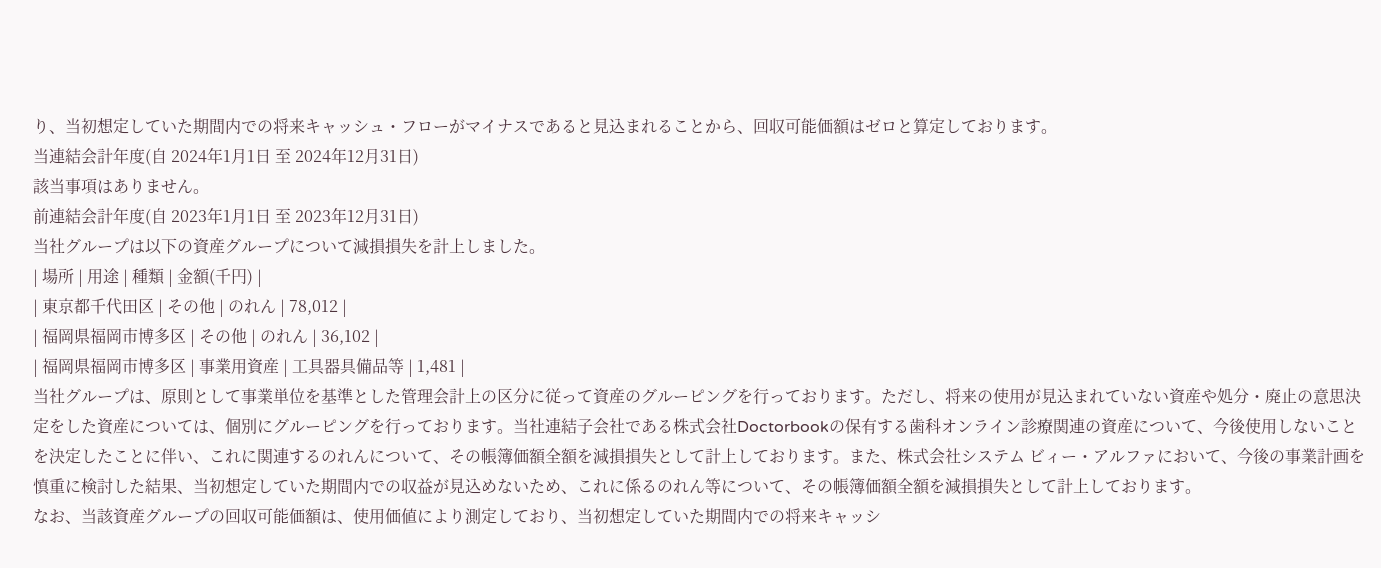り、当初想定していた期間内での将来キャッシュ・フローがマイナスであると見込まれることから、回収可能価額はゼロと算定しております。
当連結会計年度(自 2024年1月1日 至 2024年12月31日)
該当事項はありません。
前連結会計年度(自 2023年1月1日 至 2023年12月31日)
当社グループは以下の資産グループについて減損損失を計上しました。
| 場所 | 用途 | 種類 | 金額(千円) |
| 東京都千代田区 | その他 | のれん | 78,012 |
| 福岡県福岡市博多区 | その他 | のれん | 36,102 |
| 福岡県福岡市博多区 | 事業用資産 | 工具器具備品等 | 1,481 |
当社グループは、原則として事業単位を基準とした管理会計上の区分に従って資産のグルーピングを行っております。ただし、将来の使用が見込まれていない資産や処分・廃止の意思決定をした資産については、個別にグルーピングを行っております。当社連結子会社である株式会社Doctorbookの保有する歯科オンライン診療関連の資産について、今後使用しないことを決定したことに伴い、これに関連するのれんについて、その帳簿価額全額を減損損失として計上しております。また、株式会社システム ビィー・アルファにおいて、今後の事業計画を慎重に検討した結果、当初想定していた期間内での収益が見込めないため、これに係るのれん等について、その帳簿価額全額を減損損失として計上しております。
なお、当該資産グループの回収可能価額は、使用価値により測定しており、当初想定していた期間内での将来キャッシ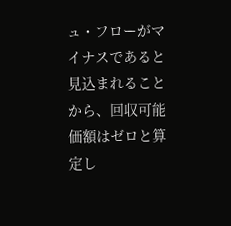ュ・フローがマイナスであると見込まれることから、回収可能価額はゼロと算定し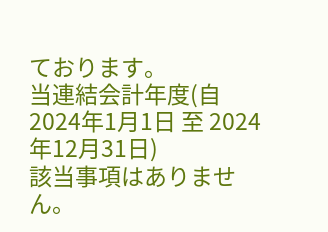ております。
当連結会計年度(自 2024年1月1日 至 2024年12月31日)
該当事項はありません。